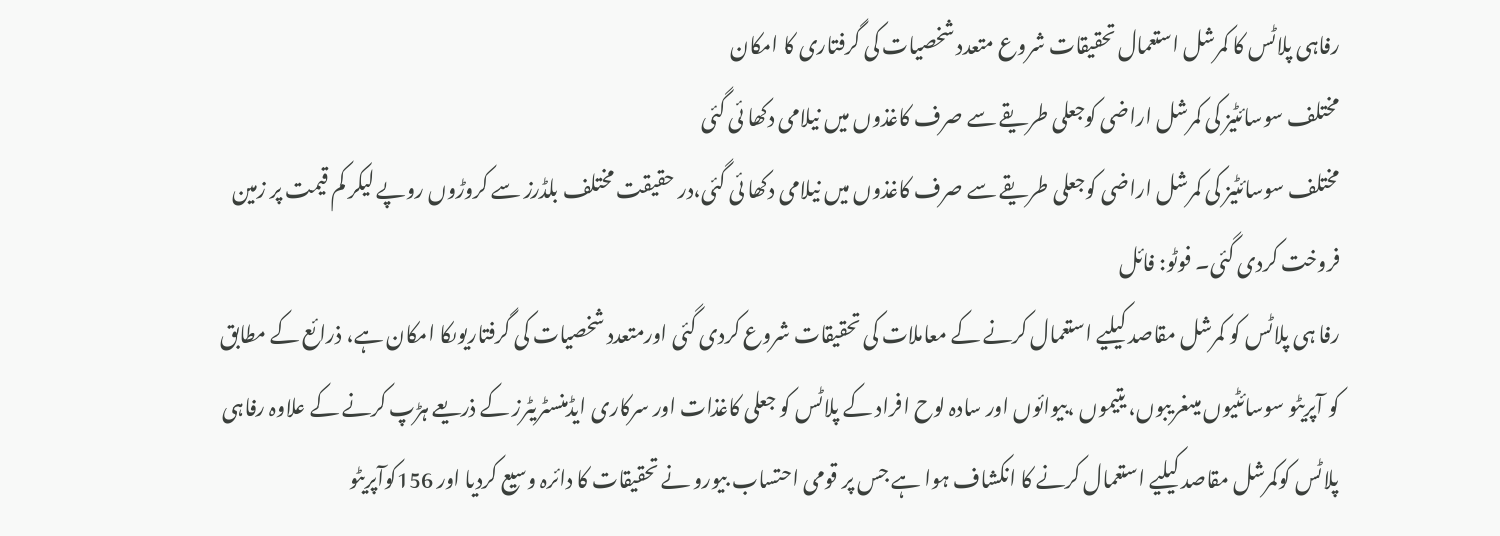رفاہی پلاٹس کا کمرشل استعمال تحقیقات شروع متعدد شخصیات کی گرفتاری کا امکان
مختلف سوسائٹیز کی کمرشل اراضی کوجعلی طریقے سے صرف کاغذوں میں نیلامی دکھا ئی گئی
مختلف سوسائٹیز کی کمرشل اراضی کوجعلی طریقے سے صرف کاغذوں میں نیلامی دکھا ئی گئی،در حقیقت مختلف بلڈرز سے کروڑوں روپے لیکر کم قیمت پر زمین فروخت کردی گئی۔ فوٹو: فائل
رفا ہی پلاٹس کو کمرشل مقاصد کیلیے استعمال کرنے کے معاملات کی تحقیقات شروع کردی گئی اورمتعدد شخصیات کی گرفتاریوںکا امکان ہے، ذرائع کے مطابق کو آپریٹو سوسائٹیوں میںغریبوں، یتیموں ،بیوائوں اور سادہ لوح افراد کے پلاٹس کو جعلی کاغذات اور سرکاری ایڈمنسٹریٹرز کے ذریعے ہڑپ کرنے کے علاوہ رفاہی پلاٹس کوکمرشل مقاصد کیلیے استعمال کرنے کا انکشاف ہوا ہے جس پر قومی احتساب بیورو نے تحقیقات کا دائرہ وسیع کردیا اور 156کوآپریٹو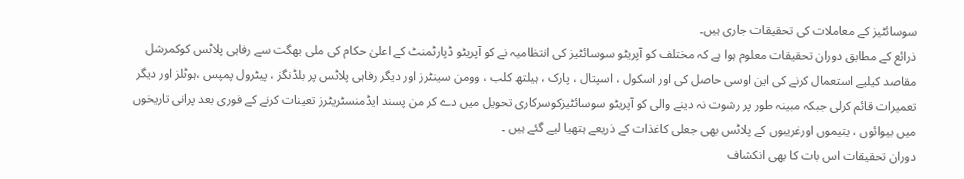سوسائٹیز کے معاملات کی تحقیقات جاری ہیں۔
ذرائع کے مطابق دوران تحقیقات معلوم ہوا ہے کہ مختلف کو آپریٹو سوسائٹیز کی انتظامیہ نے کو آپریٹو ڈپارٹمنٹ کے اعلیٰ حکام کی ملی بھگت سے رفاہی پلاٹس کوکمرشل مقاصد کیلیے استعمال کرنے کی این اوسی حاصل کی اور اسکول ، اسپتال ، پارک ، ہیلتھ کلب ، وومن سینٹرز اور دیگر رفاہی پلاٹس پر بلڈنگز ، پیٹرول پمپس ،ہوٹلز اور دیگر تعمیرات قائم کرلی جبکہ مبینہ طور پر رشوت نہ دینے والی کو آپریٹو سوسائٹیزکوسرکاری تحویل میں دے کر من پسند ایڈمنسٹریٹرز تعینات کرنے کے فوری بعد پرانی تاریخوں میں بیوائوں ، یتیموں اورغریبوں کے پلاٹس بھی جعلی کاغذات کے ذریعے ہتھیا لیے گئے ہیں ۔
دوران تحقیقات اس بات کا بھی انکشاف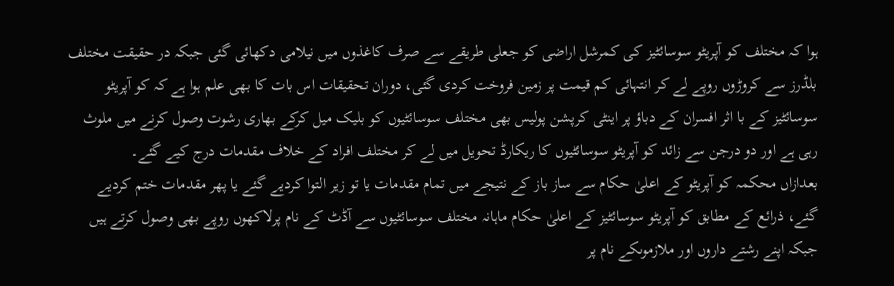ہوا کہ مختلف کو آپریٹو سوسائٹیز کی کمرشل اراضی کو جعلی طریقے سے صرف کاغذوں میں نیلامی دکھائی گئی جبکہ در حقیقت مختلف بلڈرز سے کروڑوں روپے لے کر انتہائی کم قیمت پر زمین فروخت کردی گئی، دوران تحقیقات اس بات کا بھی علم ہوا ہے کہ کو آپریٹو سوسائٹیز کے با اثر افسران کے دباؤ پر اینٹی کرپشن پولیس بھی مختلف سوسائٹیوں کو بلیک میل کرکے بھاری رشوت وصول کرنے میں ملوث رہی ہے اور دو درجن سے زائد کو آپریٹو سوسائٹیوں کا ریکارڈ تحویل میں لے کر مختلف افراد کے خلاف مقدمات درج کیے گئے۔
بعدازاں محکمہ کو آپریٹو کے اعلیٰ حکام سے ساز باز کے نتیجے میں تمام مقدمات یا تو زیر التوا کردیے گئے یا پھر مقدمات ختم کردیے گئے، ذرائع کے مطابق کو آپریٹو سوسائٹیز کے اعلیٰ حکام ماہانہ مختلف سوسائٹیوں سے آڈٹ کے نام پرلاکھوں روپے بھی وصول کرتے ہیں جبکہ اپنے رشتے داروں اور ملازموںکے نام پر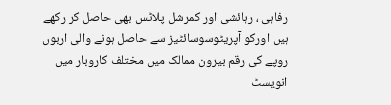رفاہی ، رہائشی اور کمرشل پلاٹس بھی حاصل کر رکھے ہیں اورکو آپریٹوسوسائٹیز سے حاصل ہونے والی اربوں روپے کی رقم بیرون ممالک میں مختلف کاروبار میں انویسٹ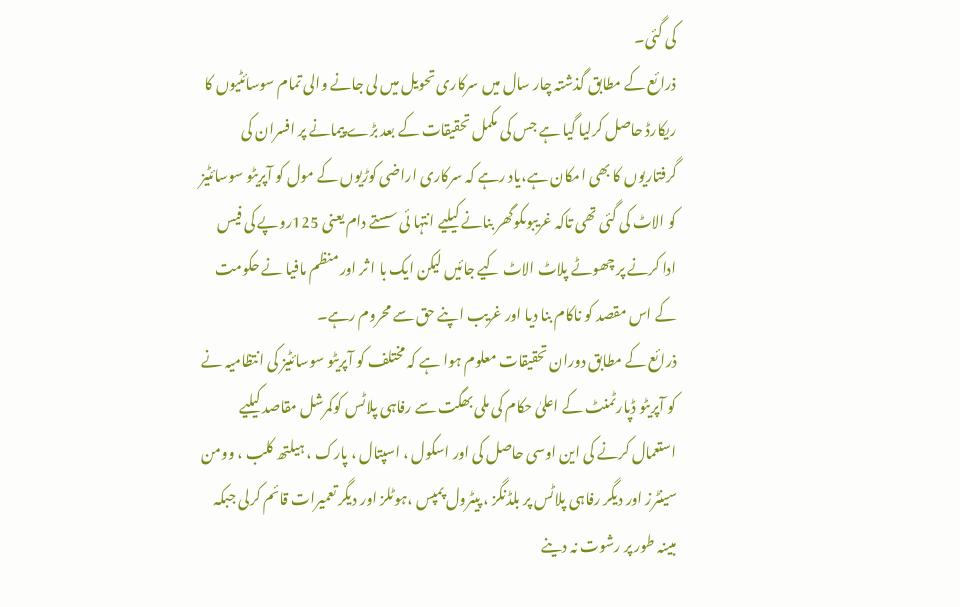کی گئی۔
ذرائع کے مطابق گذشتہ چار سال میں سرکاری تحویل میں لی جانے والی تمام سوسائٹیوں کا ریکارڈ حاصل کرلیا گیا ہے جس کی مکمل تحقیقات کے بعد بڑے پیمانے پر افسران کی گرفتاریوں کا بھی امکان ہے،یاد رہے کہ سرکاری اراضی کوڑیوں کے مول کو آپریٹو سوسائٹیز کو الاٹ کی گئی تھی تاکہ غریبوںکوگھر بنانے کیلیے انتہا ئی سستے دام یعنی 125روپے کی فیس ادا کرنے پر چھوٹے پلاٹ الاٹ کیے جائیں لیکن ایک با ا ثر اور منظم مافیا نے حکومت کے اس مقصد کو ناکام بنا دیا اور غریب اپنے حق سے محروم رہے۔
ذرائع کے مطابق دوران تحقیقات معلوم ہوا ہے کہ مختلف کو آپریٹو سوسائٹیز کی انتظامیہ نے کو آپریٹو ڈپارٹمنٹ کے اعلیٰ حکام کی ملی بھگت سے رفاہی پلاٹس کوکمرشل مقاصد کیلیے استعمال کرنے کی این اوسی حاصل کی اور اسکول ، اسپتال ، پارک ، ہیلتھ کلب ، وومن سینٹرز اور دیگر رفاہی پلاٹس پر بلڈنگز ، پیٹرول پمپس ،ہوٹلز اور دیگر تعمیرات قائم کرلی جبکہ مبینہ طور پر رشوت نہ دینے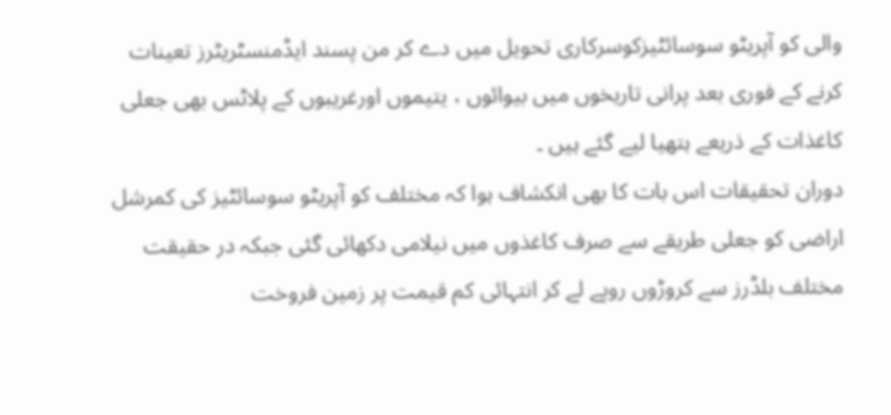والی کو آپریٹو سوسائٹیزکوسرکاری تحویل میں دے کر من پسند ایڈمنسٹریٹرز تعینات کرنے کے فوری بعد پرانی تاریخوں میں بیوائوں ، یتیموں اورغریبوں کے پلاٹس بھی جعلی کاغذات کے ذریعے ہتھیا لیے گئے ہیں ۔
دوران تحقیقات اس بات کا بھی انکشاف ہوا کہ مختلف کو آپریٹو سوسائٹیز کی کمرشل اراضی کو جعلی طریقے سے صرف کاغذوں میں نیلامی دکھائی گئی جبکہ در حقیقت مختلف بلڈرز سے کروڑوں روپے لے کر انتہائی کم قیمت پر زمین فروخت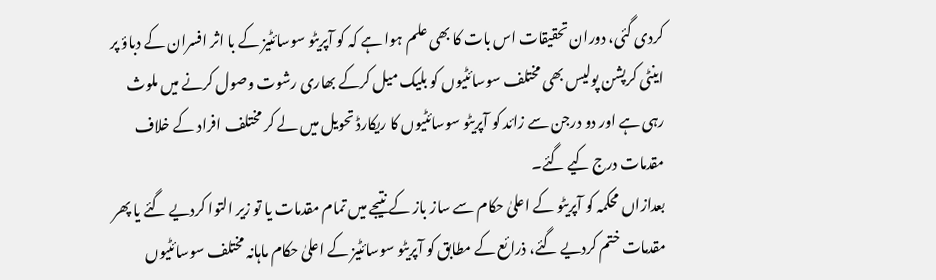کردی گئی، دوران تحقیقات اس بات کا بھی علم ہوا ہے کہ کو آپریٹو سوسائٹیز کے با اثر افسران کے دباؤ پر اینٹی کرپشن پولیس بھی مختلف سوسائٹیوں کو بلیک میل کرکے بھاری رشوت وصول کرنے میں ملوث رہی ہے اور دو درجن سے زائد کو آپریٹو سوسائٹیوں کا ریکارڈ تحویل میں لے کر مختلف افراد کے خلاف مقدمات درج کیے گئے۔
بعدازاں محکمہ کو آپریٹو کے اعلیٰ حکام سے ساز باز کے نتیجے میں تمام مقدمات یا تو زیر التوا کردیے گئے یا پھر مقدمات ختم کردیے گئے، ذرائع کے مطابق کو آپریٹو سوسائٹیز کے اعلیٰ حکام ماہانہ مختلف سوسائٹیوں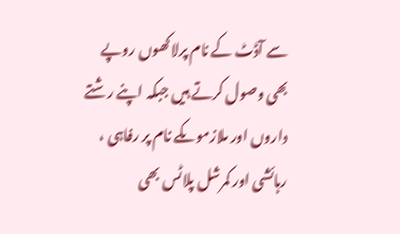سے آڈٹ کے نام پرلاکھوں روپے بھی وصول کرتے ہیں جبکہ اپنے رشتے داروں اور ملازموںکے نام پر رفاہی ، رہائشی اور کمرشل پلاٹس بھی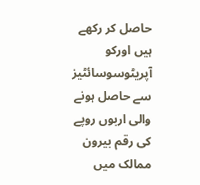حاصل کر رکھے ہیں اورکو آپریٹوسوسائٹیز سے حاصل ہونے والی اربوں روپے کی رقم بیرون ممالک میں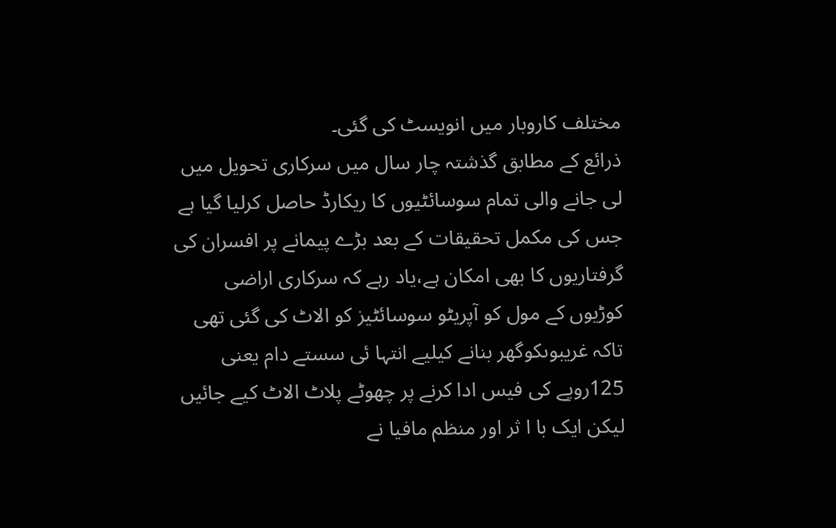مختلف کاروبار میں انویسٹ کی گئی۔
ذرائع کے مطابق گذشتہ چار سال میں سرکاری تحویل میں لی جانے والی تمام سوسائٹیوں کا ریکارڈ حاصل کرلیا گیا ہے جس کی مکمل تحقیقات کے بعد بڑے پیمانے پر افسران کی گرفتاریوں کا بھی امکان ہے،یاد رہے کہ سرکاری اراضی کوڑیوں کے مول کو آپریٹو سوسائٹیز کو الاٹ کی گئی تھی تاکہ غریبوںکوگھر بنانے کیلیے انتہا ئی سستے دام یعنی 125روپے کی فیس ادا کرنے پر چھوٹے پلاٹ الاٹ کیے جائیں لیکن ایک با ا ثر اور منظم مافیا نے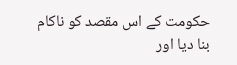حکومت کے اس مقصد کو ناکام بنا دیا اور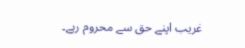غریب اپنے حق سے محروم رہے۔